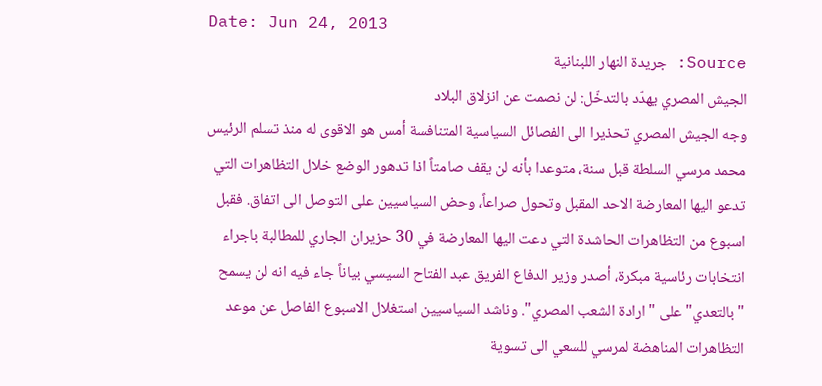Date: Jun 24, 2013
Source: جريدة النهار اللبنانية
الجيش المصري يهدّد بالتدخّل: لن نصمت عن انزلاق البلاد
وجه الجيش المصري تحذيرا الى الفصائل السياسية المتنافسة أمس هو الاقوى له منذ تسلم الرئيس محمد مرسي السلطة قبل سنة، متوعدا بأنه لن يقف صامتاً اذا تدهور الوضع خلال التظاهرات التي تدعو اليها المعارضة الاحد المقبل وتحول صراعاً، وحض السياسيين على التوصل الى اتفاق. فقبل اسبوع من التظاهرات الحاشدة التي دعت اليها المعارضة في 30 حزيران الجاري للمطالبة باجراء انتخابات رئاسية مبكرة، أصدر وزير الدفاع الفريق عبد الفتاح السيسي بياناً جاء فيه انه لن يسمح "بالتعدي" على "ارادة الشعب المصري". وناشد السياسيين استغلال الاسبوع الفاصل عن موعد التظاهرات المناهضة لمرسي للسعي الى تسوية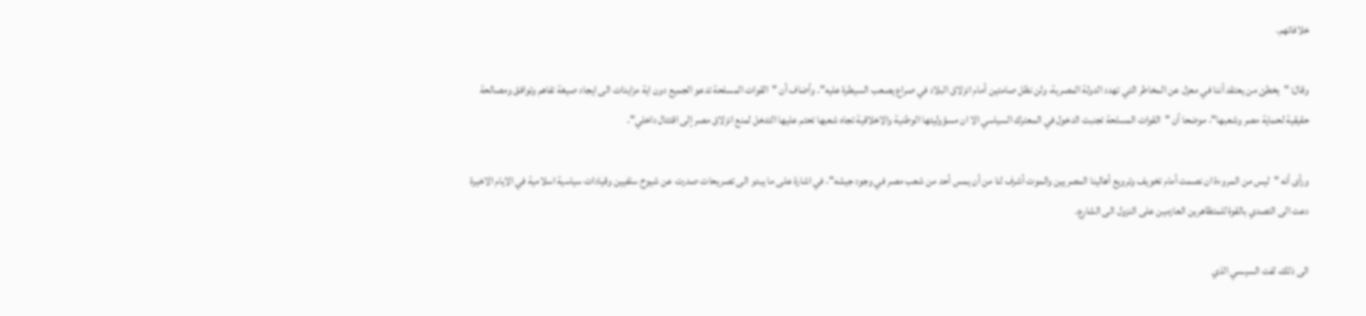خلافاتهم.

وقال: "يخطئ من يعتقد أننا في معزل عن المخاطر التي تهدد الدولة المصرية، ولن نظل صامتين أمام انزلاق البلاد في صراع يصعب السيطرة عليه". وأضاف أن "القوات المسلحة تدعو الجميع دون اية مزايدات الى ايجاد صيغة تفاهم وتوافق ومصالحة حقيقية لحماية مصر وشعبها"، موضحا أن "القوات المسلحة تجنبت الدخول في المعترك السياسي الا ان مسؤوليتها الوطنية والاخلاقية تجاه شعبها تحتم عليها التدخل لمنع انزلاق مصر إلى اقتتال داخلي".

ورأى أنه "ليس من المروءة ان نصمت أمام تخويف وترويع أهالينا المصريين والموت أشرف لنا من أن يمس أحد من شعب مصر في وجود جيشه"، في اشارة على ما يبدو الى تصريحات صدرت عن شيوخ سلفيين وقيادات سياسية اسلامية في الايام الاخيرة دعت الى التصدي بالقوة للمتظاهرين العازمين على النزول الى الشارع.

الى ذلك، لفت السيسي الذي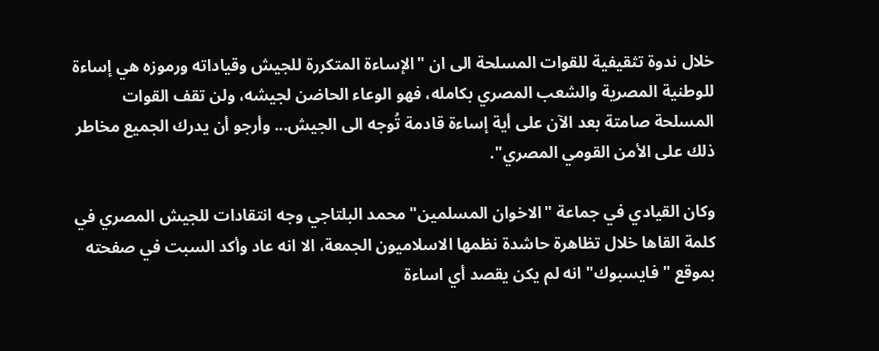خلال ندوة تثقيفية للقوات المسلحة الى ان "الإساءة المتكررة للجيش وقياداته ورموزه هي إساءة للوطنية المصرية والشعب المصري بكامله، فهو الوعاء الحاضن لجيشه، ولن تقف القوات المسلحة صامتة بعد الآن على أية إساءة قادمة تُوجه الى الجيش... وأرجو أن يدرك الجميع مخاطر ذلك على الأمن القومي المصري".

وكان القيادي في جماعة "الاخوان المسلمين" محمد البلتاجي وجه انتقادات للجيش المصري في كلمة القاها خلال تظاهرة حاشدة نظمها الاسلاميون الجمعة، الا انه عاد وأكد السبت في صفحته بموقع "فايسبوك" انه لم يكن يقصد أي اساءة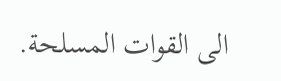الى القوات المسلحة.